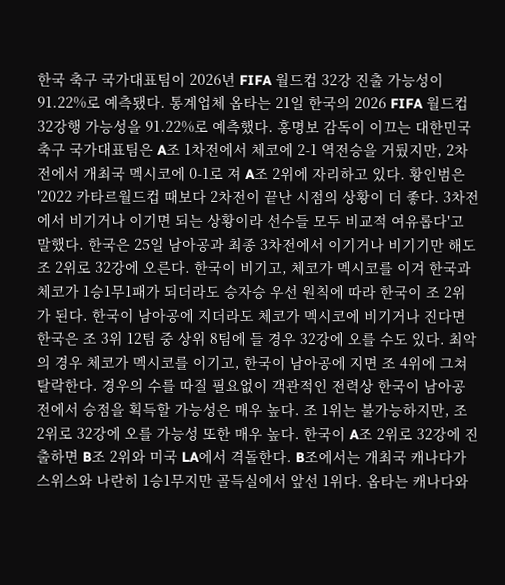한국 축구 국가대표팀이 2026년 FIFA 월드컵 32강 진출 가능성이 91.22%로 예측됐다. 통계업체 옵타는 21일 한국의 2026 FIFA 월드컵 32강행 가능성을 91.22%로 예측했다. 홍명보 감독이 이끄는 대한민국 축구 국가대표팀은 A조 1차전에서 체코에 2-1 역전승을 거뒀지만, 2차전에서 개최국 멕시코에 0-1로 져 A조 2위에 자리하고 있다. 황인범은 '2022 카타르월드컵 때보다 2차전이 끝난 시점의 상황이 더 좋다. 3차전에서 비기거나 이기면 되는 상황이라 선수들 모두 비교적 여유롭다'고 말했다. 한국은 25일 남아공과 최종 3차전에서 이기거나 비기기만 해도 조 2위로 32강에 오른다. 한국이 비기고, 체코가 멕시코를 이겨 한국과 체코가 1승1무1패가 되더라도 승자승 우선 원칙에 따라 한국이 조 2위가 된다. 한국이 남아공에 지더라도 체코가 멕시코에 비기거나 진다면 한국은 조 3위 12팀 중 상위 8팀에 들 경우 32강에 오를 수도 있다. 최악의 경우 체코가 멕시코를 이기고, 한국이 남아공에 지면 조 4위에 그쳐 탈락한다. 경우의 수를 따질 필요없이 객관적인 전력상 한국이 남아공전에서 승점을 획득할 가능성은 매우 높다. 조 1위는 불가능하지만, 조 2위로 32강에 오를 가능성 또한 매우 높다. 한국이 A조 2위로 32강에 진출하면 B조 2위와 미국 LA에서 격돌한다. B조에서는 개최국 캐나다가 스위스와 나란히 1승1무지만 골득실에서 앞선 1위다. 옵타는 캐나다와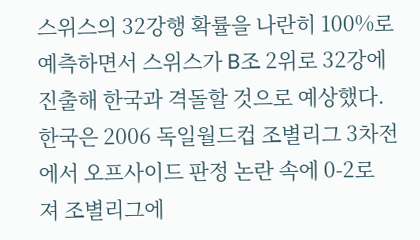스위스의 32강행 확률을 나란히 100%로 예측하면서 스위스가 B조 2위로 32강에 진출해 한국과 격돌할 것으로 예상했다. 한국은 2006 독일월드컵 조별리그 3차전에서 오프사이드 판정 논란 속에 0-2로 져 조별리그에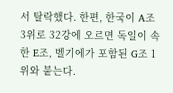서 탈락했다. 한편, 한국이 A조 3위로 32강에 오르면 독일이 속한 E조, 벨기에가 포함된 G조 1위와 붙는다.